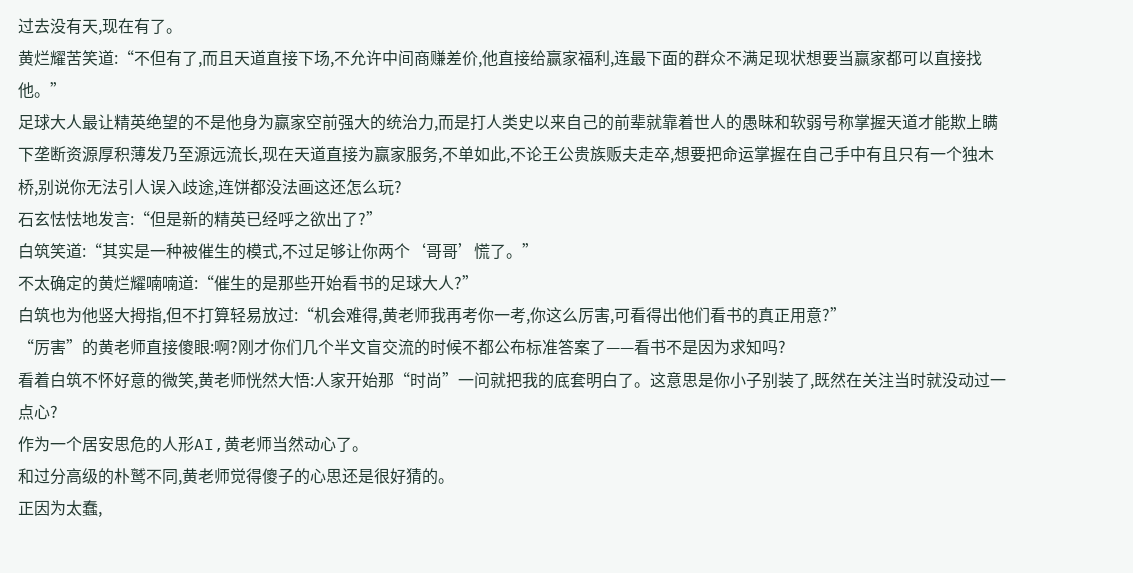过去没有天,现在有了。
黄烂耀苦笑道:“不但有了,而且天道直接下场,不允许中间商赚差价,他直接给赢家福利,连最下面的群众不满足现状想要当赢家都可以直接找他。”
足球大人最让精英绝望的不是他身为赢家空前强大的统治力,而是打人类史以来自己的前辈就靠着世人的愚昧和软弱号称掌握天道才能欺上瞒下垄断资源厚积薄发乃至源远流长,现在天道直接为赢家服务,不单如此,不论王公贵族贩夫走卒,想要把命运掌握在自己手中有且只有一个独木桥,别说你无法引人误入歧途,连饼都没法画这还怎么玩?
石玄怯怯地发言:“但是新的精英已经呼之欲出了?”
白筑笑道:“其实是一种被催生的模式,不过足够让你两个‘哥哥’慌了。”
不太确定的黄烂耀喃喃道:“催生的是那些开始看书的足球大人?”
白筑也为他竖大拇指,但不打算轻易放过:“机会难得,黄老师我再考你一考,你这么厉害,可看得出他们看书的真正用意?”
“厉害”的黄老师直接傻眼:啊?刚才你们几个半文盲交流的时候不都公布标准答案了——看书不是因为求知吗?
看着白筑不怀好意的微笑,黄老师恍然大悟:人家开始那“时尚”一问就把我的底套明白了。这意思是你小子别装了,既然在关注当时就没动过一点心?
作为一个居安思危的人形AI,黄老师当然动心了。
和过分高级的朴鹫不同,黄老师觉得傻子的心思还是很好猜的。
正因为太蠢,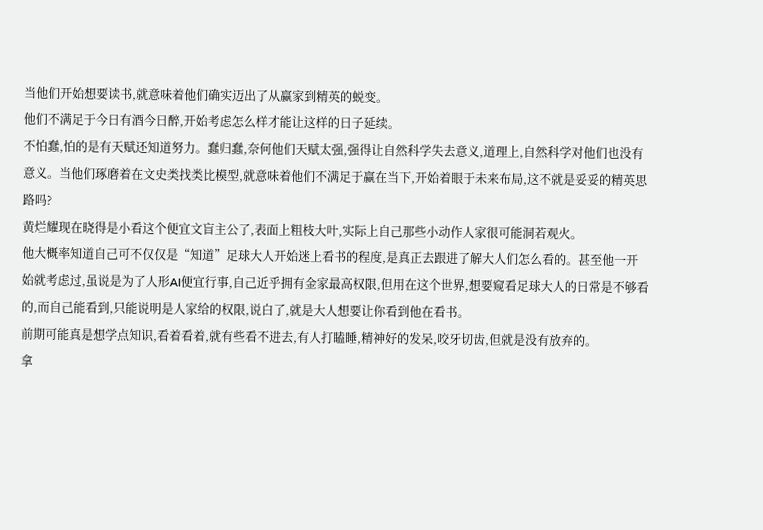当他们开始想要读书,就意味着他们确实迈出了从赢家到精英的蜕变。
他们不满足于今日有酒今日醉,开始考虑怎么样才能让这样的日子延续。
不怕蠢,怕的是有天赋还知道努力。蠢归蠢,奈何他们天赋太强,强得让自然科学失去意义,道理上,自然科学对他们也没有意义。当他们琢磨着在文史类找类比模型,就意味着他们不满足于赢在当下,开始着眼于未来布局,这不就是妥妥的精英思路吗?
黄烂耀现在晓得是小看这个便宜文盲主公了,表面上粗枝大叶,实际上自己那些小动作人家很可能洞若观火。
他大概率知道自己可不仅仅是“知道”足球大人开始迷上看书的程度,是真正去跟进了解大人们怎么看的。甚至他一开始就考虑过,虽说是为了人形AI便宜行事,自己近乎拥有金家最高权限,但用在这个世界,想要窥看足球大人的日常是不够看的,而自己能看到,只能说明是人家给的权限,说白了,就是大人想要让你看到他在看书。
前期可能真是想学点知识,看着看着,就有些看不进去,有人打瞌睡,精神好的发呆,咬牙切齿,但就是没有放弃的。
拿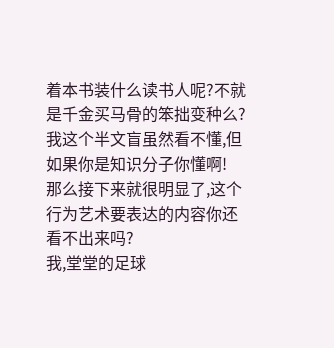着本书装什么读书人呢?不就是千金买马骨的笨拙变种么?我这个半文盲虽然看不懂,但如果你是知识分子你懂啊!
那么接下来就很明显了,这个行为艺术要表达的内容你还看不出来吗?
我,堂堂的足球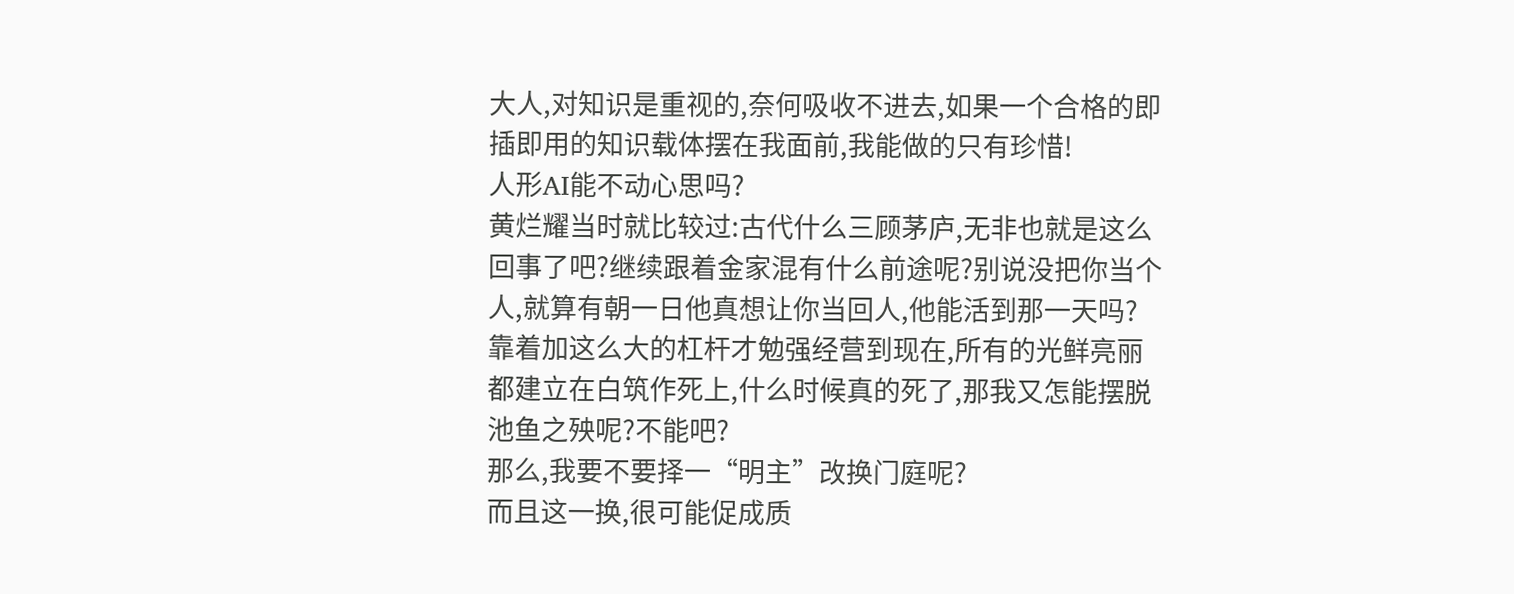大人,对知识是重视的,奈何吸收不进去,如果一个合格的即插即用的知识载体摆在我面前,我能做的只有珍惜!
人形AI能不动心思吗?
黄烂耀当时就比较过:古代什么三顾茅庐,无非也就是这么回事了吧?继续跟着金家混有什么前途呢?别说没把你当个人,就算有朝一日他真想让你当回人,他能活到那一天吗?
靠着加这么大的杠杆才勉强经营到现在,所有的光鲜亮丽都建立在白筑作死上,什么时候真的死了,那我又怎能摆脱池鱼之殃呢?不能吧?
那么,我要不要择一“明主”改换门庭呢?
而且这一换,很可能促成质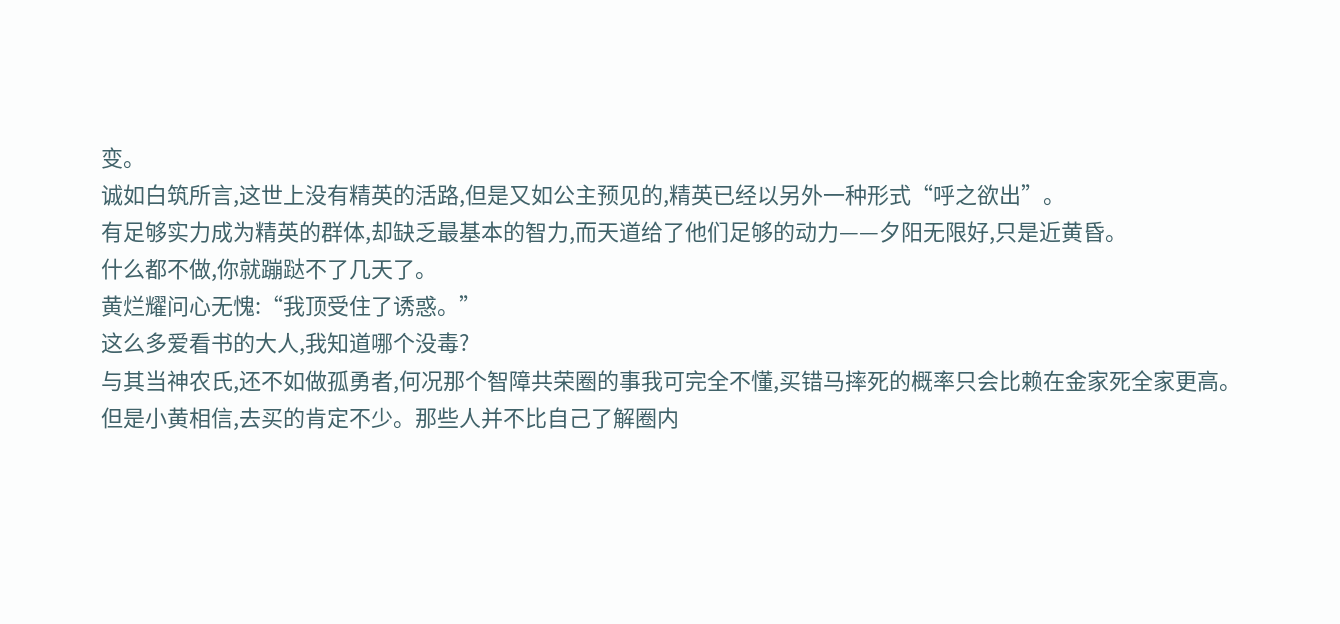变。
诚如白筑所言,这世上没有精英的活路,但是又如公主预见的,精英已经以另外一种形式“呼之欲出”。
有足够实力成为精英的群体,却缺乏最基本的智力,而天道给了他们足够的动力——夕阳无限好,只是近黄昏。
什么都不做,你就蹦跶不了几天了。
黄烂耀问心无愧:“我顶受住了诱惑。”
这么多爱看书的大人,我知道哪个没毒?
与其当神农氏,还不如做孤勇者,何况那个智障共荣圈的事我可完全不懂,买错马摔死的概率只会比赖在金家死全家更高。
但是小黄相信,去买的肯定不少。那些人并不比自己了解圈内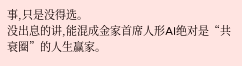事,只是没得选。
没出息的讲,能混成金家首席人形AI绝对是“共衰圈”的人生赢家。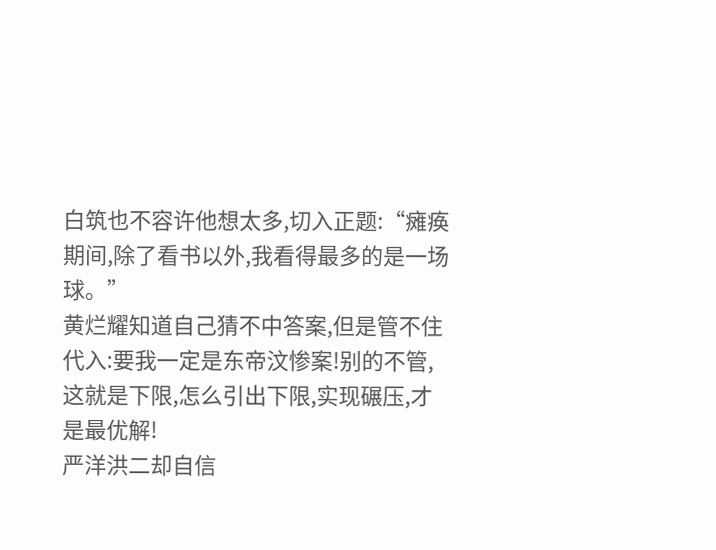白筑也不容许他想太多,切入正题:“瘫痪期间,除了看书以外,我看得最多的是一场球。”
黄烂耀知道自己猜不中答案,但是管不住代入:要我一定是东帝汶惨案!别的不管,这就是下限,怎么引出下限,实现碾压,才是最优解!
严洋洪二却自信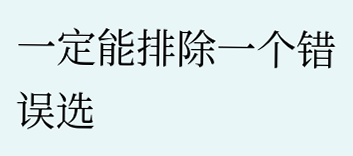一定能排除一个错误选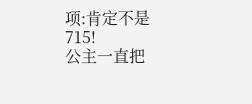项:肯定不是715!
公主一直把